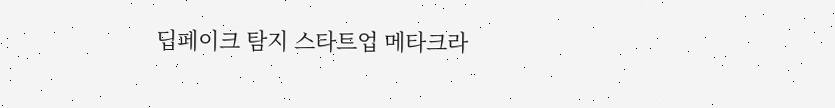딥페이크 탐지 스타트업 메타크라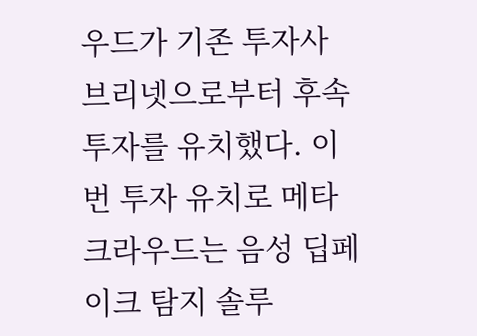우드가 기존 투자사 브리넷으로부터 후속 투자를 유치했다. 이번 투자 유치로 메타크라우드는 음성 딥페이크 탐지 솔루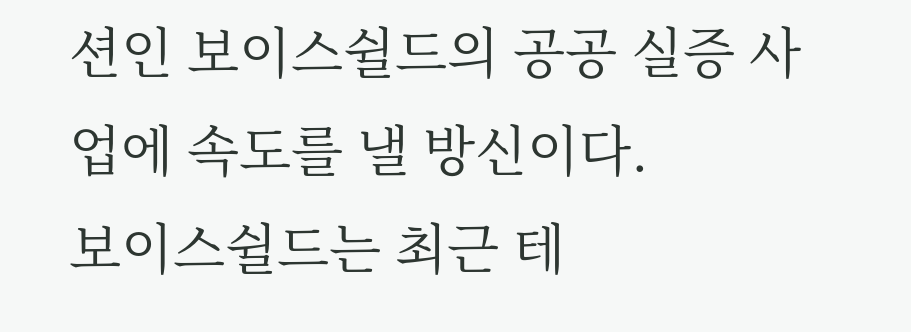션인 보이스쉴드의 공공 실증 사업에 속도를 낼 방신이다.
보이스쉴드는 최근 테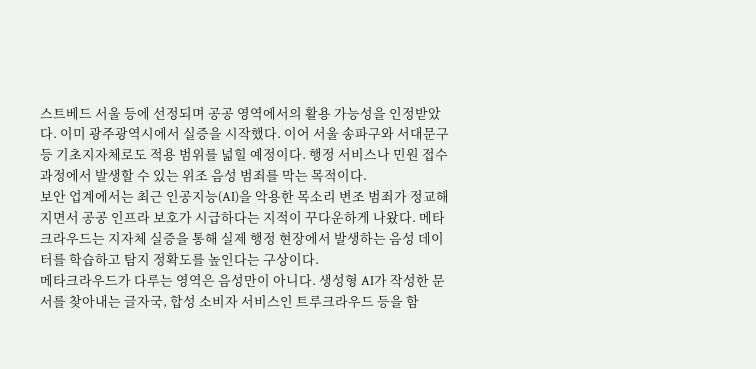스트베드 서울 등에 선정되며 공공 영역에서의 활용 가능성을 인정받았다. 이미 광주광역시에서 실증을 시작했다. 이어 서울 송파구와 서대문구 등 기초지자체로도 적용 범위를 넓힐 예정이다. 행정 서비스나 민원 접수 과정에서 발생할 수 있는 위조 음성 범죄를 막는 목적이다.
보안 업계에서는 최근 인공지능(AI)을 악용한 목소리 변조 범죄가 정교해지면서 공공 인프라 보호가 시급하다는 지적이 꾸다운하게 나왔다. 메타크라우드는 지자체 실증을 통해 실제 행정 현장에서 발생하는 음성 데이터를 학습하고 탐지 정확도를 높인다는 구상이다.
메타크라우드가 다루는 영역은 음성만이 아니다. 생성형 AI가 작성한 문서를 찾아내는 글자국, 합성 소비자 서비스인 트루크라우드 등을 함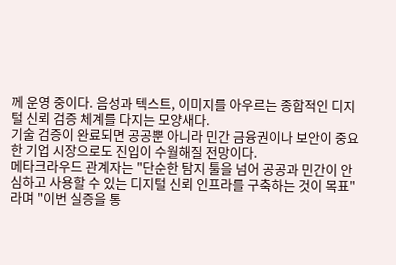께 운영 중이다. 음성과 텍스트, 이미지를 아우르는 종합적인 디지털 신뢰 검증 체계를 다지는 모양새다.
기술 검증이 완료되면 공공뿐 아니라 민간 금융권이나 보안이 중요한 기업 시장으로도 진입이 수월해질 전망이다.
메타크라우드 관계자는 "단순한 탐지 툴을 넘어 공공과 민간이 안심하고 사용할 수 있는 디지털 신뢰 인프라를 구축하는 것이 목표"라며 "이번 실증을 통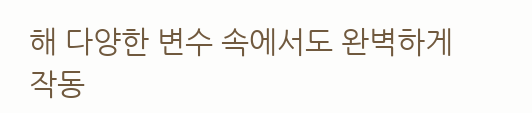해 다양한 변수 속에서도 완벽하게 작동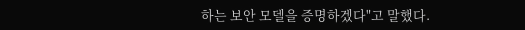하는 보안 모델을 증명하겠다"고 말했다.